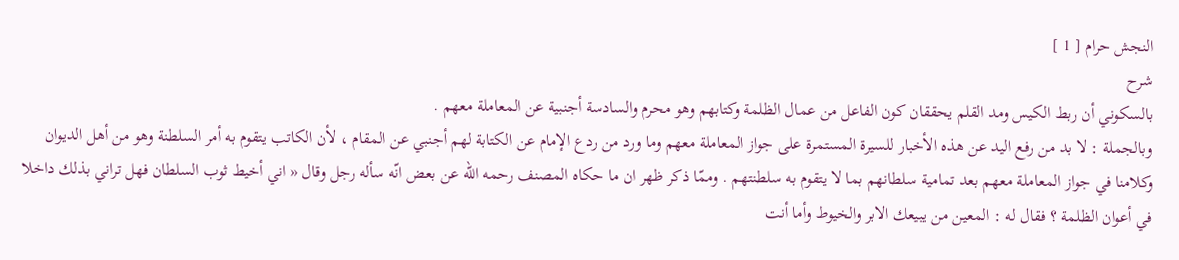النجش حرام [ 1 ]
شرح
بالسكوني أن ربط الكيس ومد القلم يحققان كون الفاعل من عمال الظلمة وكتابهم وهو محرم والسادسة أجنبية عن المعاملة معهم .
وبالجملة : لا بد من رفع اليد عن هذه الأخبار للسيرة المستمرة على جواز المعاملة معهم وما ورد من ردع الإمام عن الكتابة لهم أجنبي عن المقام ، لأن الكاتب يتقوم به أمر السلطنة وهو من أهل الديوان وكلامنا في جواز المعاملة معهم بعد تمامية سلطانهم بما لا يتقوم به سلطنتهم . وممّا ذكر ظهر ان ما حكاه المصنف رحمه اللّه عن بعض انّه سأله رجل وقال « اني أخيط ثوب السلطان فهل تراني بذلك داخلا في أعوان الظلمة ؟ فقال له : المعين من يبيعك الابر والخيوط وأما أنت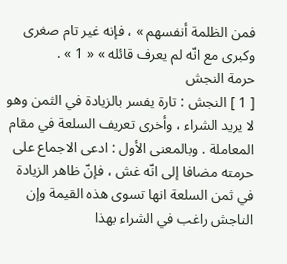فمن الظلمة أنفسهم » ، فإنه غير تام صغرى وكبرى مع انّه لم يعرف قائله » « 1 » .
حرمة النجش
[ 1 ] النجش : تارة يفسر بالزيادة في الثمن وهو لا يريد الشراء ، وأخرى تعريف السلعة في مقام المعاملة . وبالمعنى الأول : ادعى الاجماع على حرمته مضافا إلى انّه غش ، فإنّ ظاهر الزيادة في ثمن السلعة انها تسوى هذه القيمة وإن الناجش راغب في الشراء بهذا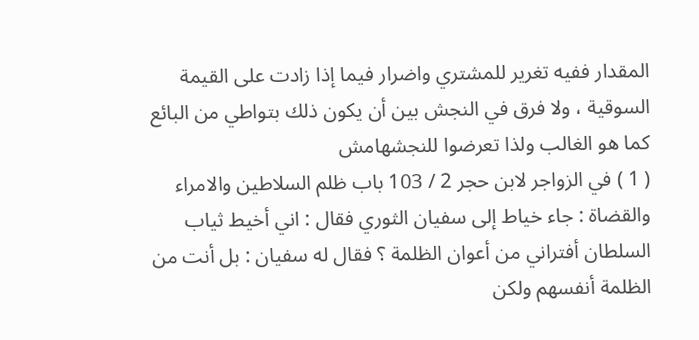المقدار ففيه تغرير للمشتري واضرار فيما إذا زادت على القيمة السوقية ، ولا فرق في النجش بين أن يكون ذلك بتواطي من البائع كما هو الغالب ولذا تعرضوا للنجشهامش
( 1 ) في الزواجر لابن حجر 2 / 103 باب ظلم السلاطين والامراء والقضاة : جاء خياط إلى سفيان الثوري فقال : اني أخيط ثياب السلطان أفتراني من أعوان الظلمة ؟ فقال له سفيان : بل أنت من الظلمة أنفسهم ولكن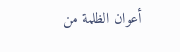أعوان الظلمة من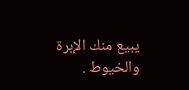يبيع منك الإبرة والخيوط .